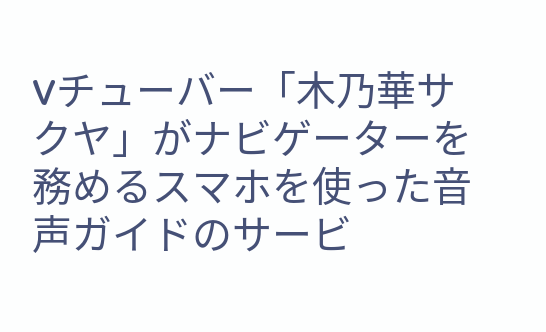Vチューバー「木乃華サクヤ」がナビゲーターを務めるスマホを使った音声ガイドのサービ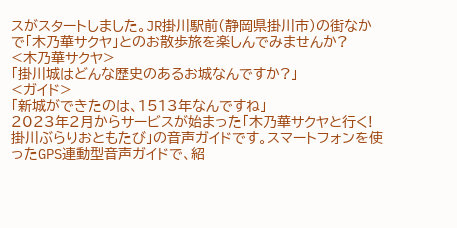スがスタートしました。JR掛川駅前(静岡県掛川市)の街なかで「木乃華サクヤ」とのお散歩旅を楽しんでみませんか?
<木乃華サクヤ>
「掛川城はどんな歴史のあるお城なんですか?」
<ガイド>
「新城ができたのは、1513年なんですね」
2023年2月からサービスが始まった「木乃華サクヤと行く!掛川ぶらりおともたび」の音声ガイドです。スマートフォンを使ったGPS連動型音声ガイドで、紹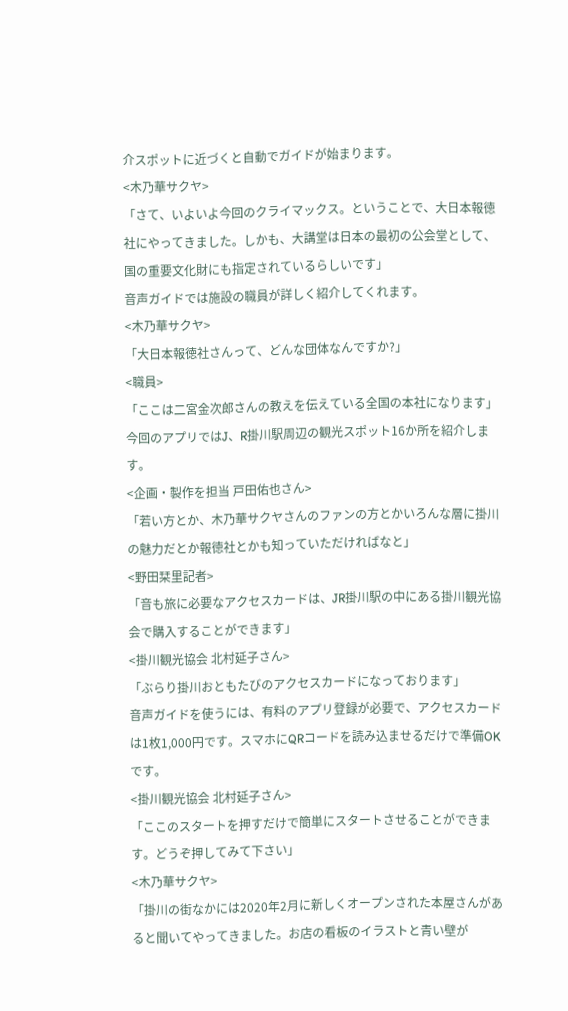介スポットに近づくと自動でガイドが始まります。
<木乃華サクヤ>
「さて、いよいよ今回のクライマックス。ということで、大日本報徳社にやってきました。しかも、大講堂は日本の最初の公会堂として、国の重要文化財にも指定されているらしいです」
音声ガイドでは施設の職員が詳しく紹介してくれます。
<木乃華サクヤ>
「大日本報徳社さんって、どんな団体なんですか?」
<職員>
「ここは二宮金次郎さんの教えを伝えている全国の本社になります」
今回のアプリではJ、R掛川駅周辺の観光スポット16か所を紹介します。
<企画・製作を担当 戸田佑也さん>
「若い方とか、木乃華サクヤさんのファンの方とかいろんな層に掛川の魅力だとか報徳社とかも知っていただければなと」
<野田栞里記者>
「音も旅に必要なアクセスカードは、JR掛川駅の中にある掛川観光協会で購入することができます」
<掛川観光協会 北村延子さん>
「ぶらり掛川おともたびのアクセスカードになっております」
音声ガイドを使うには、有料のアプリ登録が必要で、アクセスカードは1枚1,000円です。スマホにQRコードを読み込ませるだけで準備OKです。
<掛川観光協会 北村延子さん>
「ここのスタートを押すだけで簡単にスタートさせることができます。どうぞ押してみて下さい」
<木乃華サクヤ>
「掛川の街なかには2020年2月に新しくオープンされた本屋さんがあると聞いてやってきました。お店の看板のイラストと青い壁が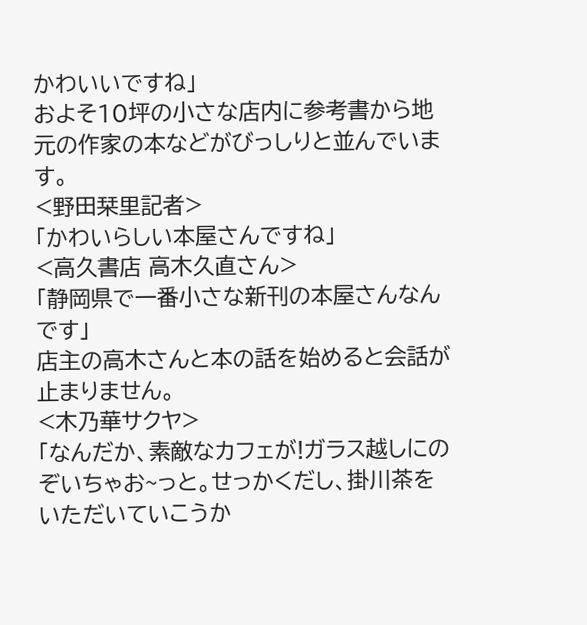かわいいですね」
およそ10坪の小さな店内に参考書から地元の作家の本などがびっしりと並んでいます。
<野田栞里記者>
「かわいらしい本屋さんですね」
<高久書店 高木久直さん>
「静岡県で一番小さな新刊の本屋さんなんです」
店主の高木さんと本の話を始めると会話が止まりません。
<木乃華サクヤ>
「なんだか、素敵なカフェが!ガラス越しにのぞいちゃお~っと。せっかくだし、掛川茶をいただいていこうか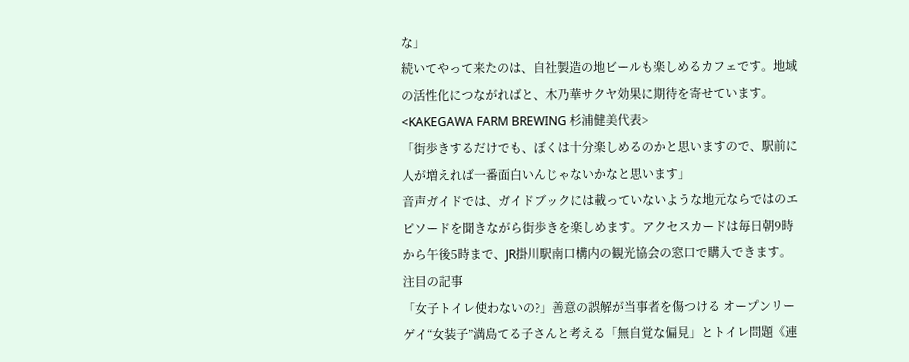な」
続いてやって来たのは、自社製造の地ビールも楽しめるカフェです。地域の活性化につながればと、木乃華サクヤ効果に期待を寄せています。
<KAKEGAWA FARM BREWING 杉浦健美代表>
「街歩きするだけでも、ぼくは十分楽しめるのかと思いますので、駅前に人が増えれば一番面白いんじゃないかなと思います」
音声ガイドでは、ガイドブックには載っていないような地元ならではのエピソードを聞きながら街歩きを楽しめます。アクセスカードは毎日朝9時から午後5時まで、JR掛川駅南口構内の観光協会の窓口で購入できます。
注目の記事
「女子トイレ使わないの?」善意の誤解が当事者を傷つける オープンリーゲイ“女装子”満島てる子さんと考える「無自覚な偏見」とトイレ問題《連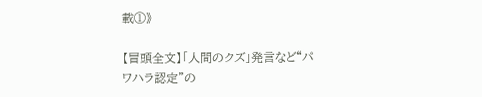載①》

【冒頭全文】「人間のクズ」発言など“パワハラ認定”の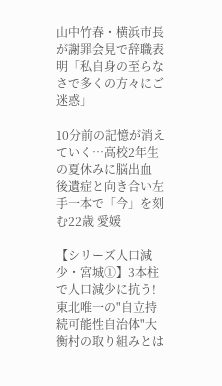山中竹春・横浜市長が謝罪会見で辞職表明「私自身の至らなさで多くの方々にご迷惑」

10分前の記憶が消えていく…高校2年生の夏休みに脳出血 後遺症と向き合い左手一本で「今」を刻む22歳 愛媛

【シリーズ人口減少・宮城①】3本柱で人口減少に抗う!東北唯一の"自立持続可能性自治体"大衡村の取り組みとは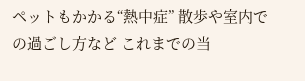ペットもかかる“熱中症” 散歩や室内での過ごし方など これまでの当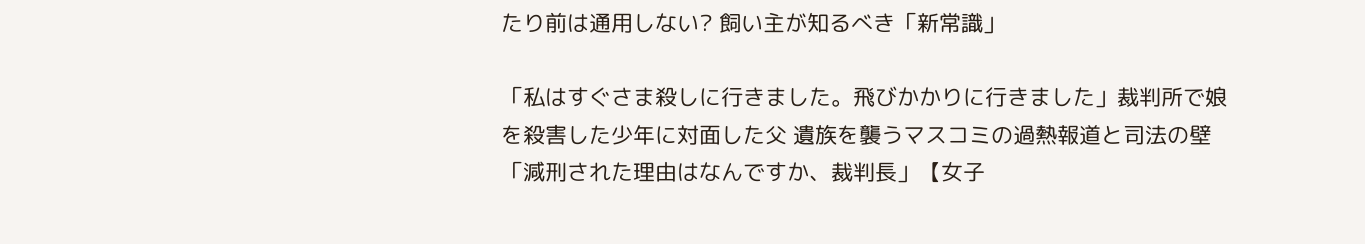たり前は通用しない? 飼い主が知るべき「新常識」

「私はすぐさま殺しに行きました。飛びかかりに行きました」裁判所で娘を殺害した少年に対面した父 遺族を襲うマスコミの過熱報道と司法の壁「減刑された理由はなんですか、裁判長」【女子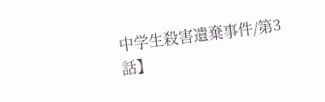中学生殺害遺棄事件/第3話】